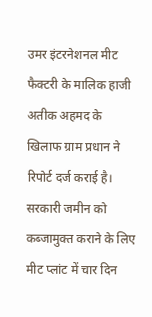उमर इंटरनेशनल मीट फैक्टरी के मालिक हाजी अतीक अहमद के खिलाफ ग्राम प्रधान ने रिपोर्ट दर्ज कराई है। सरकारी जमीन को कब्जामुक्त कराने के लिए मीट प्लांट में चार दिन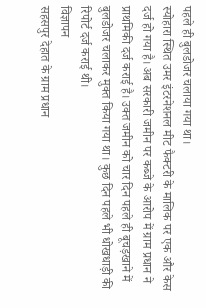पहले ही बुलडोजर चलाया गया था।
स्योहारा स्थित उमर इंटरनेशनल मीट फैक्टरी के मालिक पर एक और केस दर्ज हो गया है। अब सरकारी जमीन पर कब्जे के आरोप में ग्राम प्रधान ने प्राथमिकी दर्ज कराई है। उक्त जमीन को चार दिन पहले ही बूचड़खाने में बुलडोजर चलाकर मुक्त किया गया था। कुछ दिन पहले भी धोखधाड़ी की रिपोर्ट दर्ज कराई थी।
विज्ञापन
सहसपुर देहात के ग्राम प्रधान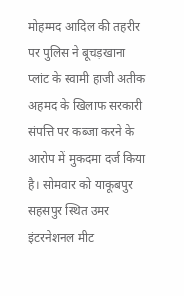मोहम्मद आदिल की तहरीर पर पुलिस ने बूचड़खाना प्लांट के स्वामी हाजी अतीक अहमद के खिलाफ सरकारी संपत्ति पर कब्जा करने के आरोप में मुकदमा दर्ज किया है। सोमवार को याकूबपुर सहसपुर स्थित उमर इंटरनेशनल मीट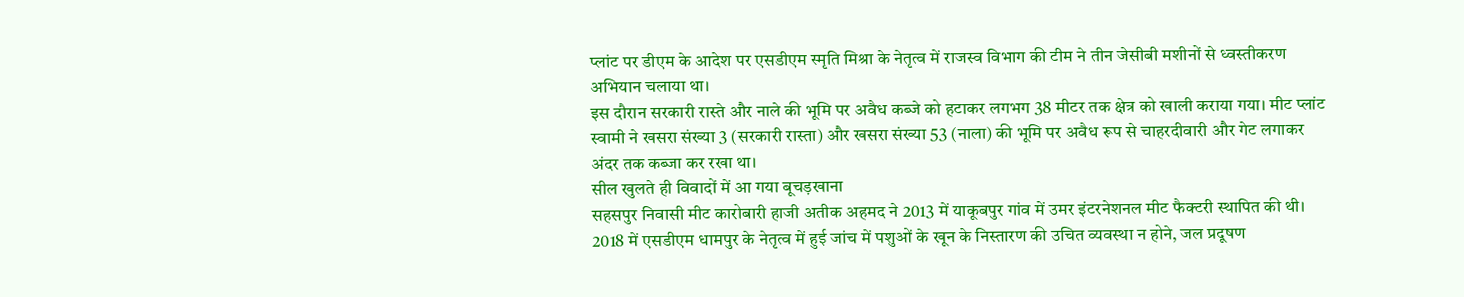प्लांट पर डीएम के आदेश पर एसडीएम स्मृति मिश्रा के नेतृत्व में राजस्व विभाग की टीम ने तीन जेसीबी मशीनों से ध्वस्तीकरण अभियान चलाया था।
इस दौरान सरकारी रास्ते और नाले की भूमि पर अवैध कब्जे को हटाकर लगभग 38 मीटर तक क्षेत्र को खाली कराया गया। मीट प्लांट स्वामी ने खसरा संख्या 3 (सरकारी रास्ता) और खसरा संख्या 53 (नाला) की भूमि पर अवैध रूप से चाहरदीवारी और गेट लगाकर अंदर तक कब्जा कर रखा था।
सील खुलते ही विवादों में आ गया बूचड़खाना
सहसपुर निवासी मीट कारोबारी हाजी अतीक अहमद ने 2013 में याकूबपुर गांव में उमर इंटरनेशनल मीट फैक्टरी स्थापित की थी। 2018 में एसडीएम धामपुर के नेतृत्व में हुई जांच में पशुओं के खून के निस्तारण की उचित व्यवस्था न होने, जल प्रदूषण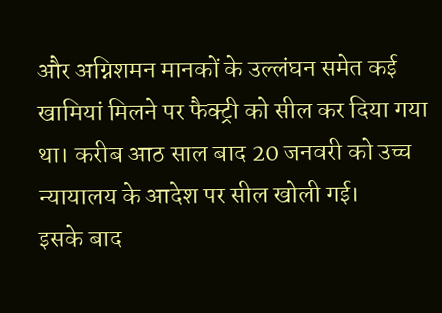और अग्निशमन मानकों के उल्लंघन समेत कई खामियां मिलने पर फैक्ट्री को सील कर दिया गया था। करीब आठ साल बाद 20 जनवरी को उच्च न्यायालय के आदेश पर सील खोली गई।
इसके बाद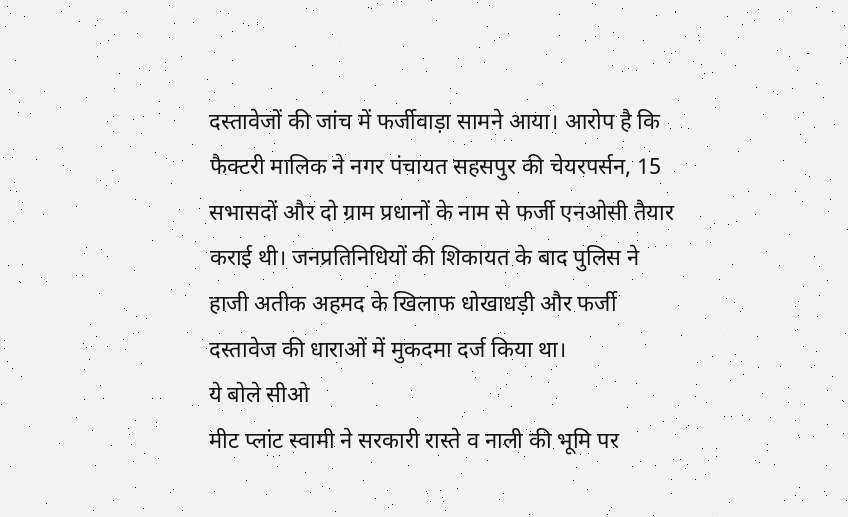दस्तावेजों की जांच में फर्जीवाड़ा सामने आया। आरोप है कि फैक्टरी मालिक ने नगर पंचायत सहसपुर की चेयरपर्सन, 15 सभासदों और दो ग्राम प्रधानों के नाम से फर्जी एनओसी तैयार कराई थी। जनप्रतिनिधियों की शिकायत के बाद पुलिस ने हाजी अतीक अहमद के खिलाफ धोखाधड़ी और फर्जी दस्तावेज की धाराओं में मुकदमा दर्ज किया था।
ये बोले सीओ
मीट प्लांट स्वामी ने सरकारी रास्ते व नाली की भूमि पर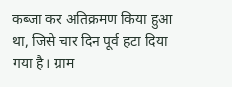कब्जा कर अतिक्रमण किया हुआ था, जिसे चार दिन पूर्व हटा दिया गया है। ग्राम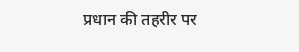प्रधान की तहरीर पर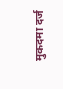मुकदमा दर्ज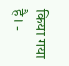किया गया है। -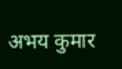अभय कुमार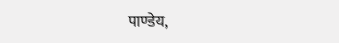पाण्डेय,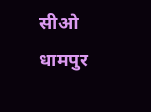सीओ धामपुर